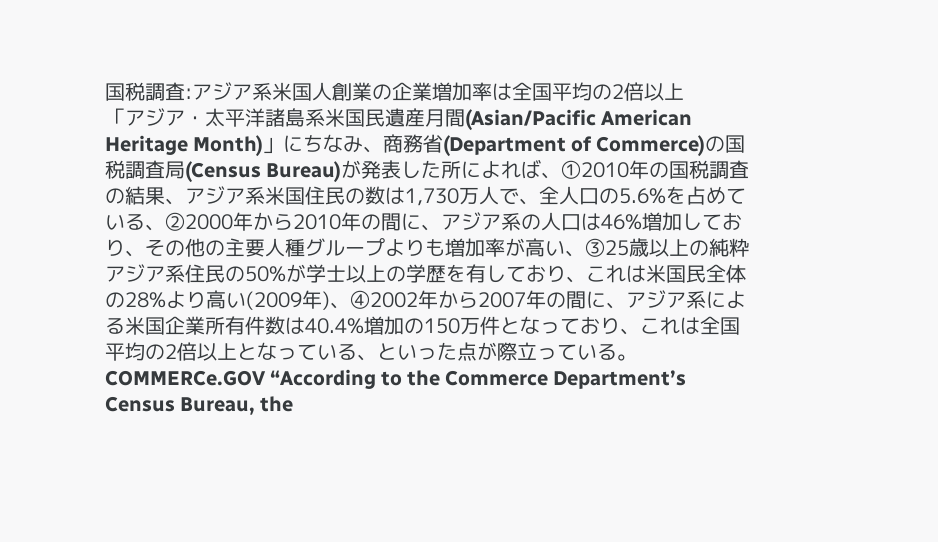国税調査:アジア系米国人創業の企業増加率は全国平均の2倍以上
「アジア・太平洋諸島系米国民遺産月間(Asian/Pacific American Heritage Month)」にちなみ、商務省(Department of Commerce)の国税調査局(Census Bureau)が発表した所によれば、①2010年の国税調査の結果、アジア系米国住民の数は1,730万人で、全人口の5.6%を占めている、②2000年から2010年の間に、アジア系の人口は46%増加しており、その他の主要人種グループよりも増加率が高い、③25歳以上の純粋アジア系住民の50%が学士以上の学歴を有しており、これは米国民全体の28%より高い(2009年)、④2002年から2007年の間に、アジア系による米国企業所有件数は40.4%増加の150万件となっており、これは全国平均の2倍以上となっている、といった点が際立っている。 COMMERCe.GOV “According to the Commerce Department’s Census Bureau, the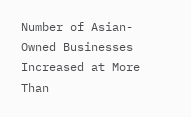Number of Asian-Owned Businesses Increased at More Than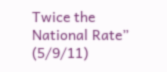Twice the National Rate” (5/9/11)